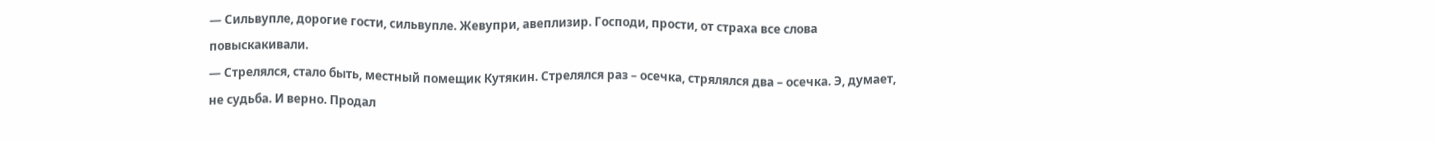— Сильвупле, дорогие гости, сильвупле. Жевупри, авеплизир. Господи, прости, от страха все слова повыскакивали.
— Стрелялся, стало быть, местный помещик Кутякин. Стрелялся раз – осечка, стрялялся два – осечка. Э, думает, не судьба. И верно. Продал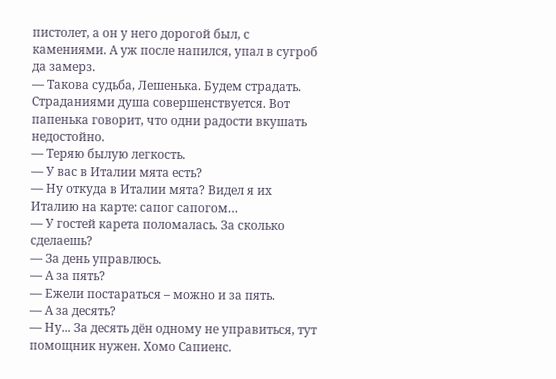пистолет, а он у него дорогой был, с камениями. А уж после напился, упал в сугроб да замерз.
— Такова судьба, Лешенька. Будем страдать. Страданиями душа совершенствуется. Вот папенька говорит, что одни радости вкушать недостойно.
— Теряю былую легкость.
— У вас в Италии мята есть?
— Ну откуда в Италии мята? Видел я их Италию на карте: сапог сапогом…
— У гостей карета поломалась. За сколько сделаешь?
— За день управлюсь.
— А за пять?
— Ежели постараться – можно и за пять.
— А за десять?
— Ну... За десять дён одному не управиться, тут помощник нужен. Хомо Сапиенс.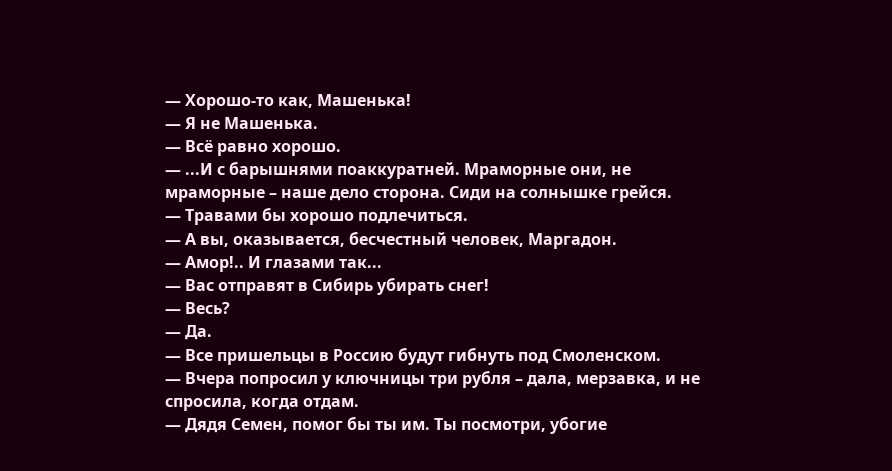— Хорошо-то как, Машенька!
— Я не Машенька.
— Всё равно хорошо.
— ...И с барышнями поаккуратней. Мраморные они, не мраморные – наше дело сторона. Сиди на солнышке грейся.
— Травами бы хорошо подлечиться.
— А вы, оказывается, бесчестный человек, Маргадон.
— Амор!.. И глазами так...
— Вас отправят в Сибирь убирать снег!
— Весь?
— Да.
— Все пришельцы в Россию будут гибнуть под Смоленском.
— Вчера попросил у ключницы три рубля – дала, мерзавка, и не спросила, когда отдам.
— Дядя Семен, помог бы ты им. Ты посмотри, убогие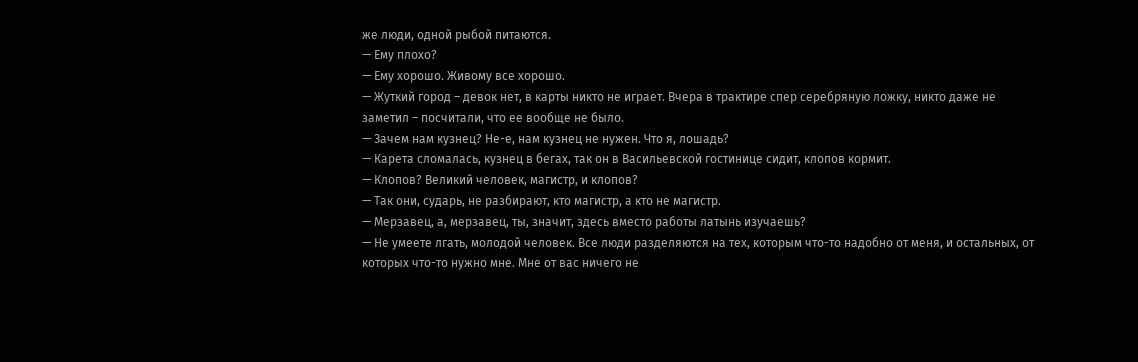же люди, одной рыбой питаются.
— Ему плохо?
— Ему хорошо. Живому все хорошо.
— Жуткий город – девок нет, в карты никто не играет. Вчера в трактире спер серебряную ложку, никто даже не заметил – посчитали, что ее вообще не было.
— Зачем нам кузнец? Не-е, нам кузнец не нужен. Что я, лошадь?
— Карета сломалась, кузнец в бегах, так он в Васильевской гостинице сидит, клопов кормит.
— Клопов? Великий человек, магистр, и клопов?
— Так они, сударь, не разбирают, кто магистр, а кто не магистр.
— Мерзавец, а, мерзавец, ты, значит, здесь вместо работы латынь изучаешь?
— Не умеете лгать, молодой человек. Все люди разделяются на тех, которым что-то надобно от меня, и остальных, от которых что-то нужно мне. Мне от вас ничего не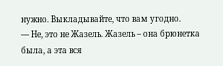нужно. Выкладывайте, что вам угодно.
— Не, это не Жазель. Жазель – она брюнетка была, а эта вся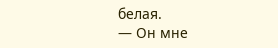белая.
— Он мне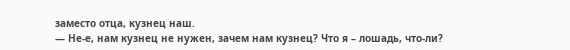заместо отца, кузнец наш.
— Не-е, нам кузнец не нужен, зачем нам кузнец? Что я – лошадь, что-ли?